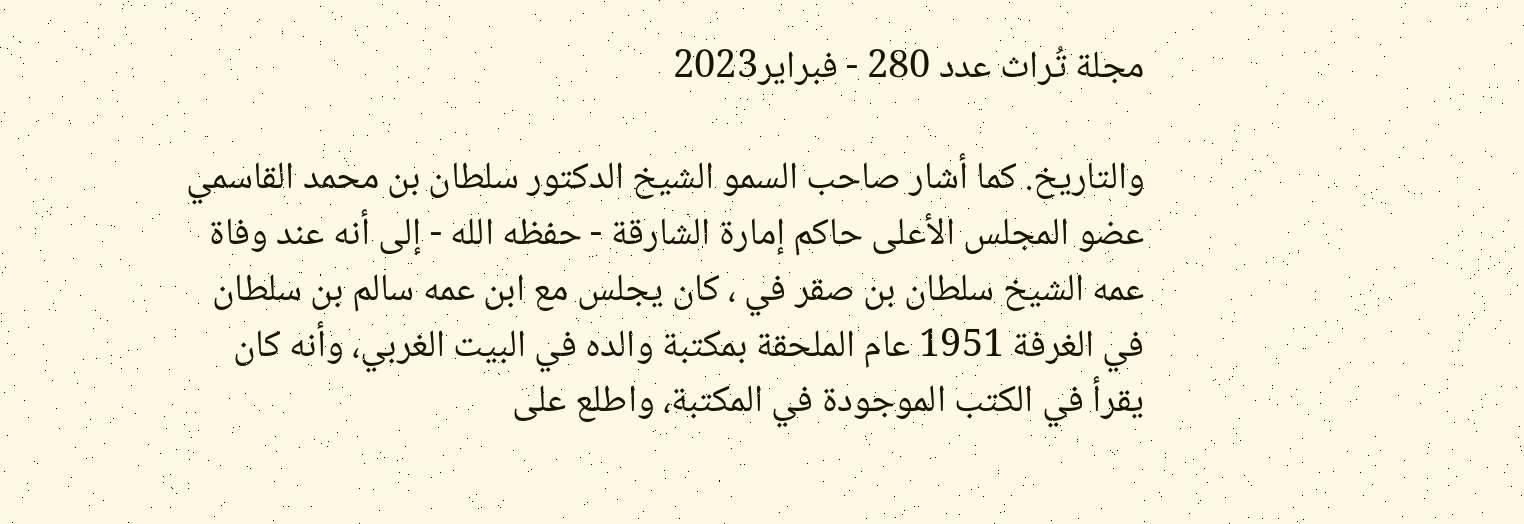مجلة تُراث عدد 280 - فبراير2023

والتاريخ. كما أشار صاحب السمو الشيخ الدكتور سلطان بن محمد القاسمي عضو المجلس الأعلى حاكم إمارة الشارقة - حفظه الله - إلى أنه عند وفاة عمه الشيخ سلطان بن صقر في ، كان يجلس مع ابن عمه سالم بن سلطان في الغرفة 1951 عام الملحقة بمكتبة والده في البيت الغربي، وأنه كان يقرأ في الكتب الموجودة في المكتبة، واطلع على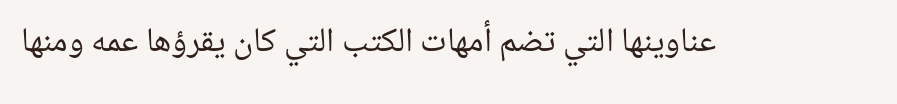عناوينها التي تضم أمهات الكتب التي كان يقرؤها عمه ومنها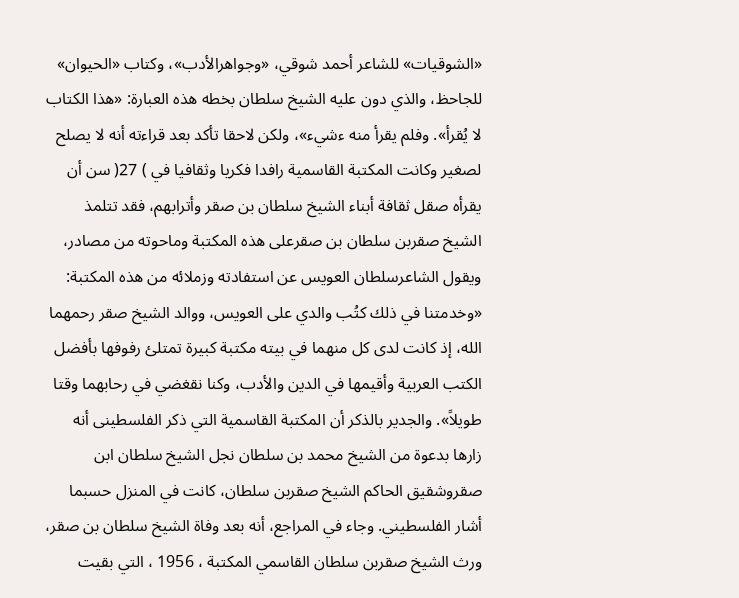«الشوقيات» للشاعر أحمد شوقي، «وجواهرالأدب»، وكتاب «الحيوان» للجاحظ، والذي دون عليه الشيخ سلطان بخطه هذه العبارة: «هذا الكتاب لا يُقرأ». وفلم يقرأ منه ءشيء»، ولكن لاحقا تأكد بعد قراءته أنه لا يصلح لصغير وكانت المكتبة القاسمية رافدا فكريا وثقافيا في ) 27( سن أن يقرأه صقل ثقافة أبناء الشيخ سلطان بن صقر وأترابهم، فقد تتلمذ الشيخ صقربن سلطان بن صقرعلى هذه المكتبة وماحوته من مصادر، ويقول الشاعرسلطان العويس عن استفادته وزملائه من هذه المكتبة: «وخدمتنا في ذلك كتُب والدي على العويس، ووالد الشيخ صقر رحمهما الله، إذ كانت لدى كل منهما في بيته مكتبة كبيرة تمتلئ رفوفها بأفضل الكتب العربية وأقيمها في الدين والأدب، وكنا نقغضي في رحابهما وقتا طويلاً». والجدير بالذكر أن المكتبة القاسمية التي ذكر الفلسطينى أنه زارها بدعوة من الشيخ محمد بن سلطان نجل الشيخ سلطان ابن صقروشقيق الحاكم الشيخ صقربن سلطان، كانت في المنزل حسبما أشار الفلسطيني. وجاء في المراجع، أنه بعد وفاة الشيخ سلطان بن صقر، ورث الشيخ صقربن سلطان القاسمي المكتبة ، 1956 ، التي بقيت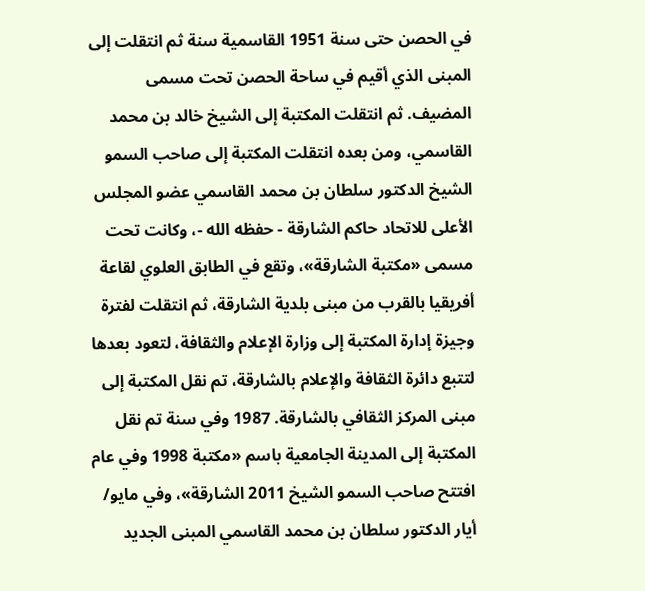في الحصن حتى سنة 1951 القاسمية سنة ثم انتقلت إلى المبنى الذي أقيم في ساحة الحصن تحت مسمى المضيف. ثم انتقلت المكتبة إلى الشيخ خالد بن محمد القاسمي، ومن بعده انتقلت المكتبة إلى صاحب السمو الشيخ الدكتور سلطان بن محمد القاسمي عضو المجلس الأعلى للاتحاد حاكم الشارقة - حفظه الله -، وكانت تحت مسمى «مكتبة الشارقة»، وتقع في الطابق العلوي لقاعة أفريقيا بالقرب من مبنى بلدية الشارقة، ثم انتقلت لفترة وجيزة إدارة المكتبة إلى وزارة الإعلام والثقافة، لتعود بعدها لتتبع دائرة الثقافة والإعلام بالشارقة، تم نقل المكتبة إلى مبنى المركز الثقافي بالشارقة. 1987 وفي سنة تم نقل المكتبة إلى المدينة الجامعية باسم «مكتبة 1998 وفي عام افتتح صاحب السمو الشيخ 2011 الشارقة»، وفي مايو/ أيار الدكتور سلطان بن محمد القاسمي المبنى الجديد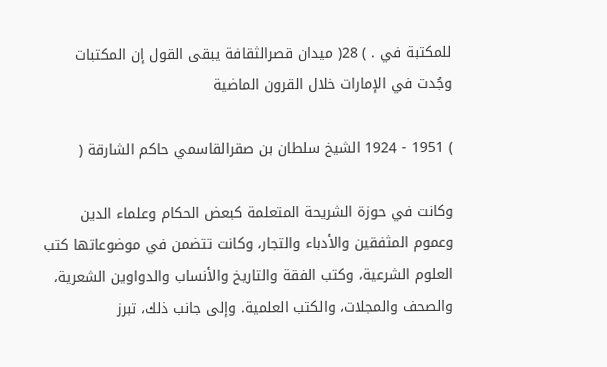للمكتبة في . ) 28( ميدان قصرالثقافة يبقى القول إن المكتبات وجُدت في الإمارات خلال القرون الماضية

) 1951 - 1924 الشيخ سلطان بن صقرالقاسمي حاكم الشارقة (

وكانت في حوزة الشريحة المتعلمة كبعض الحكام وعلماء الدين وعموم المثفقين والأدباء والتجار، وكانت تتضمن في موضوعاتها كتب العلوم الشرعية، وكتب الفقة والتاريخ والأنساب والدواوين الشعرية، والصحف والمجلات، والكتب العلمية. وإلى جانب ذلك، تبرز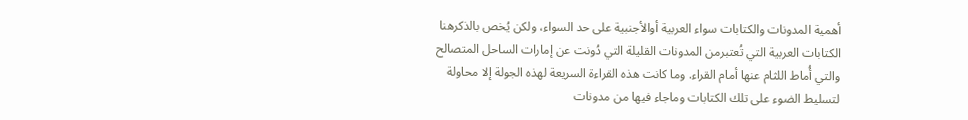أهمية المدونات والكتابات سواء العربية أوالأجنبية على حد السواء، ولكن يُخص بالذكرهنا الكتابات العربية التي تُعتبرمن المدونات القليلة التي دُونت عن إمارات الساحل المتصالح والتي أُماط اللثام عنها أمام القراء. وما كانت هذه القراءة السريعة لهذه الجولة إلا محاولة لتسليط الضوء على تلك الكتابات وماجاء فيها من مدونات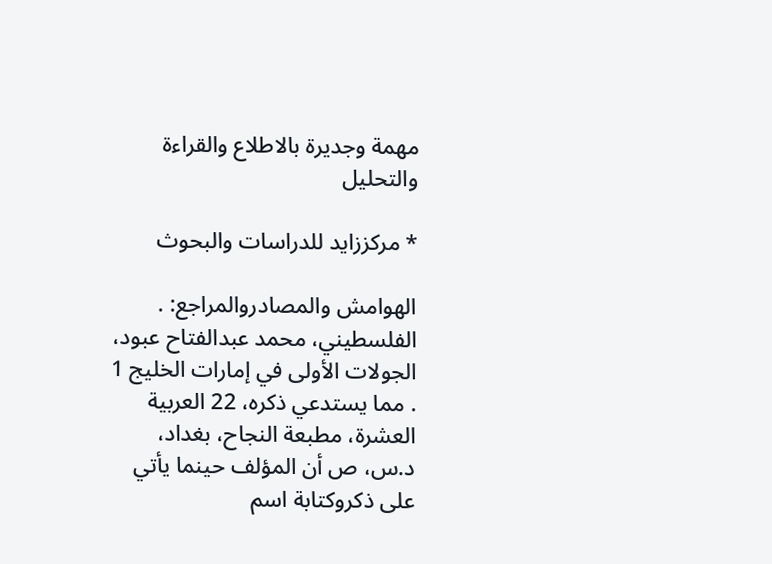مهمة وجديرة بالاطلاع والقراءة والتحليل

* مركززايد للدراسات والبحوث

الهوامش والمصادروالمراجع: . الفلسطيني، محمد عبدالفتاح عبود، الجولات الأولى في إمارات الخليج 1 . مما يستدعي ذكره، 22 العربية العشرة، مطبعة النجاح، بغداد، د.س، ص أن المؤلف حينما يأتي على ذكروكتابة اسم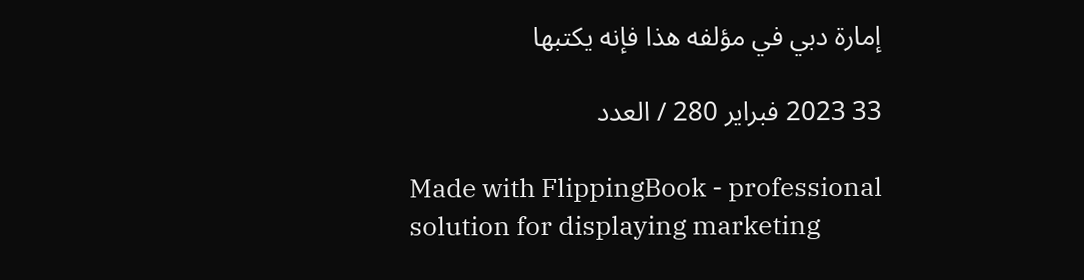إمارة دبي في مؤلفه هذا فإنه يكتبها

33 2023 فبراير 280 / العدد

Made with FlippingBook - professional solution for displaying marketing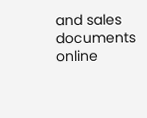and sales documents online